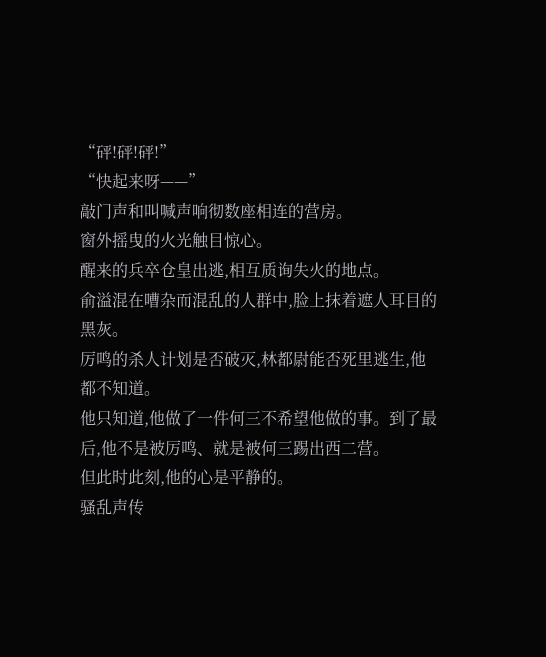“砰!砰!砰!”
“快起来呀——”
敲门声和叫喊声响彻数座相连的营房。
窗外摇曳的火光触目惊心。
醒来的兵卒仓皇出逃,相互质询失火的地点。
俞溢混在嘈杂而混乱的人群中,脸上抹着遮人耳目的黑灰。
厉鸣的杀人计划是否破灭,林都尉能否死里逃生,他都不知道。
他只知道,他做了一件何三不希望他做的事。到了最后,他不是被厉鸣、就是被何三踢出西二营。
但此时此刻,他的心是平静的。
骚乱声传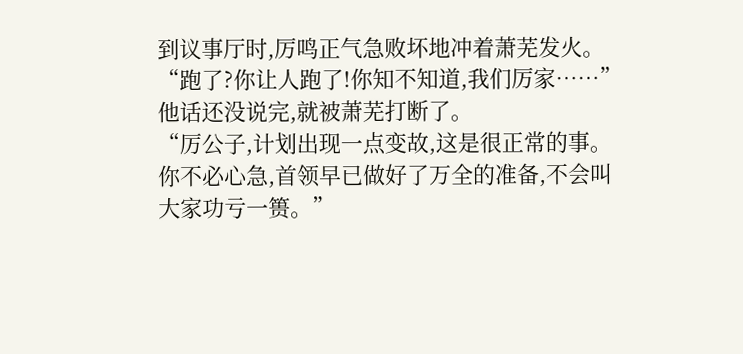到议事厅时,厉鸣正气急败坏地冲着萧芜发火。
“跑了?你让人跑了!你知不知道,我们厉家……”
他话还没说完,就被萧芜打断了。
“厉公子,计划出现一点变故,这是很正常的事。你不必心急,首领早已做好了万全的准备,不会叫大家功亏一篑。”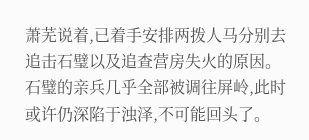萧芜说着,已着手安排两拨人马分别去追击石璧以及追查营房失火的原因。
石璧的亲兵几乎全部被调往屏岭,此时或许仍深陷于浊泽,不可能回头了。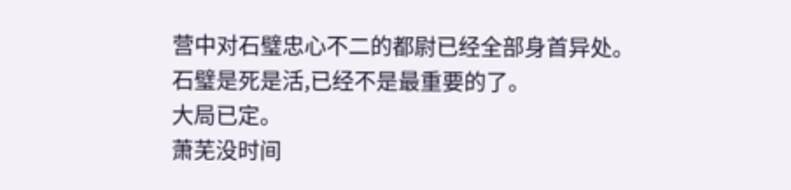营中对石璧忠心不二的都尉已经全部身首异处。
石璧是死是活,已经不是最重要的了。
大局已定。
萧芜没时间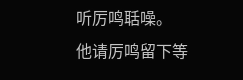听厉鸣聒噪。
他请厉鸣留下等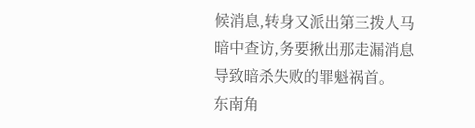候消息,转身又派出第三拨人马暗中查访,务要揪出那走漏消息导致暗杀失败的罪魁祸首。
东南角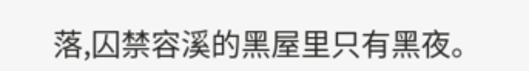落,囚禁容溪的黑屋里只有黑夜。